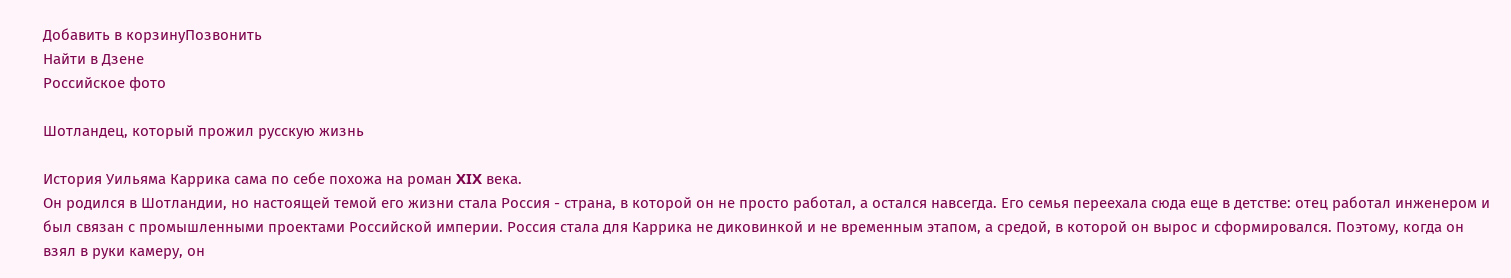Добавить в корзинуПозвонить
Найти в Дзене
Российское фото

Шотландец, который прожил русскую жизнь

История Уильяма Каррика сама по себе похожа на роман XIX века.
Он родился в Шотландии, но настоящей темой его жизни стала Россия - страна, в которой он не просто работал, а остался навсегда. Его семья переехала сюда еще в детстве: отец работал инженером и был связан с промышленными проектами Российской империи. Россия стала для Каррика не диковинкой и не временным этапом, а средой, в которой он вырос и сформировался. Поэтому, когда он взял в руки камеру, он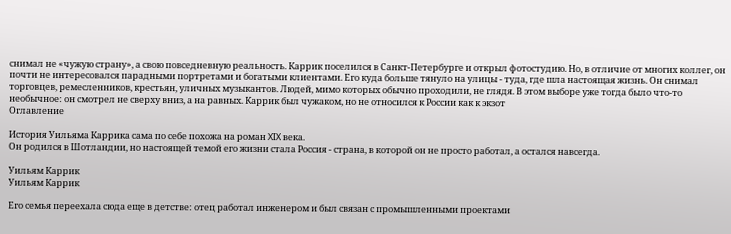снимал не «чужую страну», а свою повседневную реальность. Каррик поселился в Санкт-Петербурге и открыл фотостудию. Но, в отличие от многих коллег, он почти не интересовался парадными портретами и богатыми клиентами. Его куда больше тянуло на улицы - туда, где шла настоящая жизнь. Он снимал торговцев, ремесленников, крестьян, уличных музыкантов. Людей, мимо которых обычно проходили, не глядя. В этом выборе уже тогда было что-то необычное: он смотрел не сверху вниз, а на равных. Каррик был чужаком, но не относился к России как к экзот
Оглавление

История Уильяма Каррика сама по себе похожа на роман XIX века.
Он родился в Шотландии, но настоящей темой его жизни стала Россия - страна, в которой он не просто работал, а остался навсегда.

Уильям Каррик
Уильям Каррик

Его семья переехала сюда еще в детстве: отец работал инженером и был связан с промышленными проектами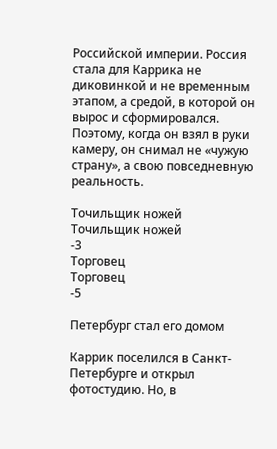Российской империи. Россия стала для Каррика не диковинкой и не временным этапом, а средой, в которой он вырос и сформировался. Поэтому, когда он взял в руки камеру, он снимал не «чужую страну», а свою повседневную реальность.

Точильщик ножей
Точильщик ножей
-3
Торговец
Торговец
-5

Петербург стал его домом

Каррик поселился в Санкт-Петербурге и открыл фотостудию. Но, в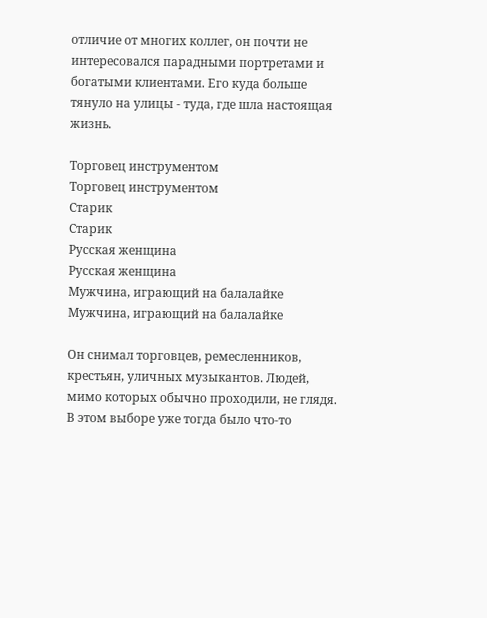отличие от многих коллег, он почти не интересовался парадными портретами и богатыми клиентами. Его куда больше тянуло на улицы - туда, где шла настоящая жизнь.

Торговец инструментом
Торговец инструментом
Старик
Старик
Русская женщина
Русская женщина
Мужчина, играющий на балалайке
Мужчина, играющий на балалайке

Он снимал торговцев, ремесленников, крестьян, уличных музыкантов. Людей, мимо которых обычно проходили, не глядя. В этом выборе уже тогда было что-то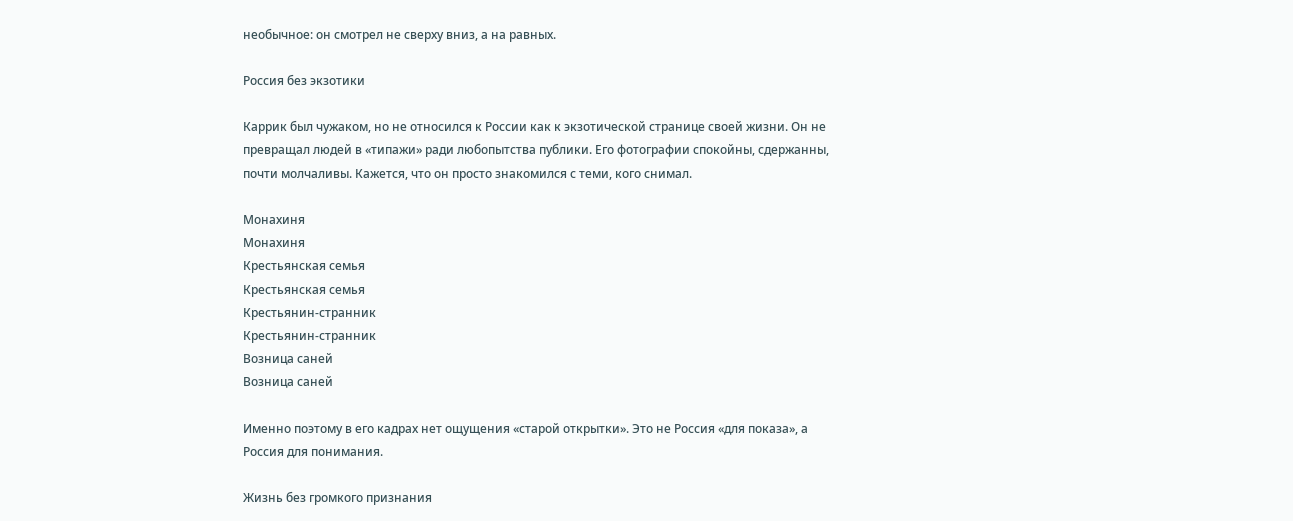необычное: он смотрел не сверху вниз, а на равных.

Россия без экзотики

Каррик был чужаком, но не относился к России как к экзотической странице своей жизни. Он не превращал людей в «типажи» ради любопытства публики. Его фотографии спокойны, сдержанны, почти молчаливы. Кажется, что он просто знакомился с теми, кого снимал.

Монахиня
Монахиня
Крестьянская семья
Крестьянская семья
Крестьянин-странник
Крестьянин-странник
Возница саней
Возница саней

Именно поэтому в его кадрах нет ощущения «старой открытки». Это не Россия «для показа», а Россия для понимания.

Жизнь без громкого признания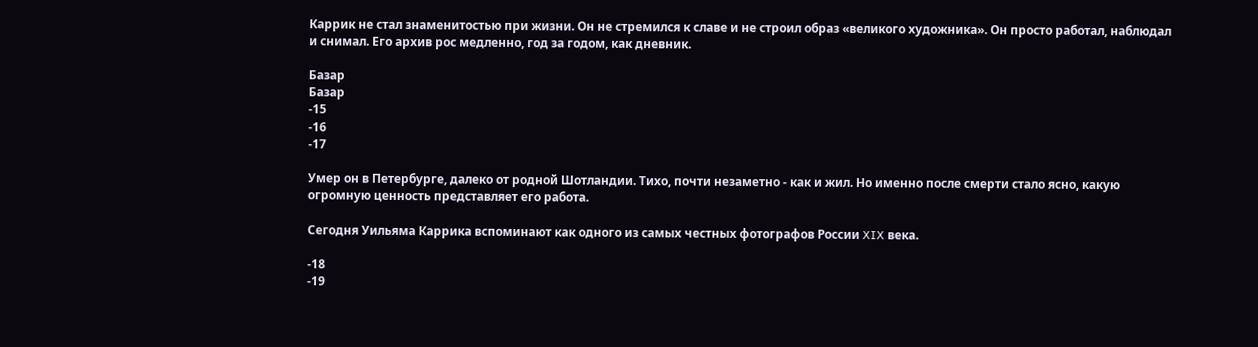Каррик не стал знаменитостью при жизни. Он не стремился к славе и не строил образ «великого художника». Он просто работал, наблюдал и снимал. Его архив рос медленно, год за годом, как дневник.

Базар
Базар
-15
-16
-17

Умер он в Петербурге, далеко от родной Шотландии. Тихо, почти незаметно - как и жил. Но именно после смерти стало ясно, какую огромную ценность представляет его работа.

Сегодня Уильяма Каррика вспоминают как одного из самых честных фотографов России XIX века.

-18
-19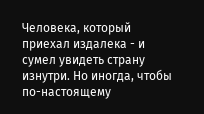Человека, который приехал издалека - и сумел увидеть страну изнутри. Но иногда, чтобы по-настоящему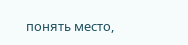понять место,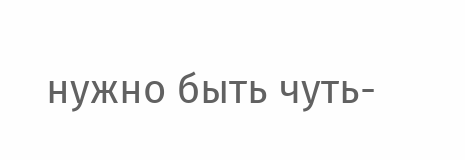нужно быть чуть-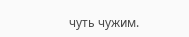чуть чужим.